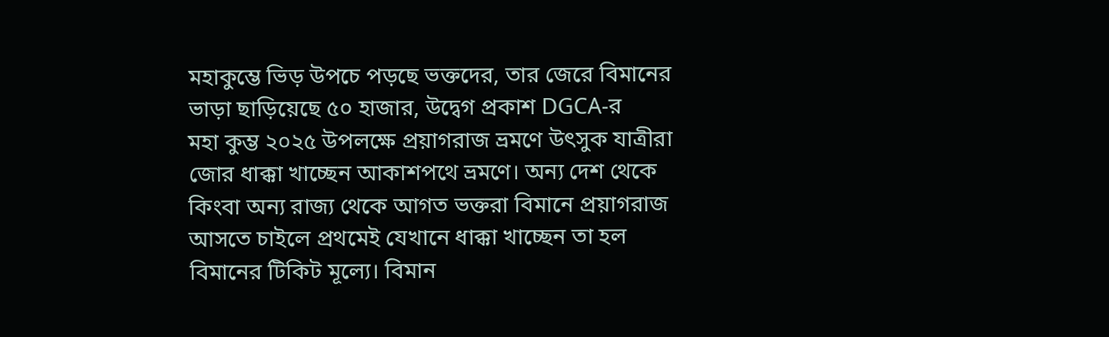মহাকুম্ভে ভিড় উপচে পড়ছে ভক্তদের, তার জেরে বিমানের ভাড়া ছাড়িয়েছে ৫০ হাজার, উদ্বেগ প্রকাশ DGCA-র
মহা কুম্ভ ২০২৫ উপলক্ষে প্রয়াগরাজ ভ্রমণে উৎসুক যাত্রীরা জোর ধাক্কা খাচ্ছেন আকাশপথে ভ্রমণে। অন্য দেশ থেকে কিংবা অন্য রাজ্য থেকে আগত ভক্তরা বিমানে প্রয়াগরাজ আসতে চাইলে প্রথমেই যেখানে ধাক্কা খাচ্ছেন তা হল বিমানের টিকিট মূল্যে। বিমান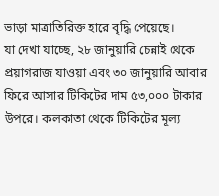ভাড়া মাত্রাতিরিক্ত হারে বৃদ্ধি পেয়েছে।
যা দেখা যাচ্ছে, ২৮ জানুয়ারি চেন্নাই থেকে প্রয়াগরাজ যাওয়া এবং ৩০ জানুয়ারি আবার ফিরে আসার টিকিটের দাম ৫৩,০০০ টাকার উপরে। কলকাতা থেকে টিকিটের মূল্য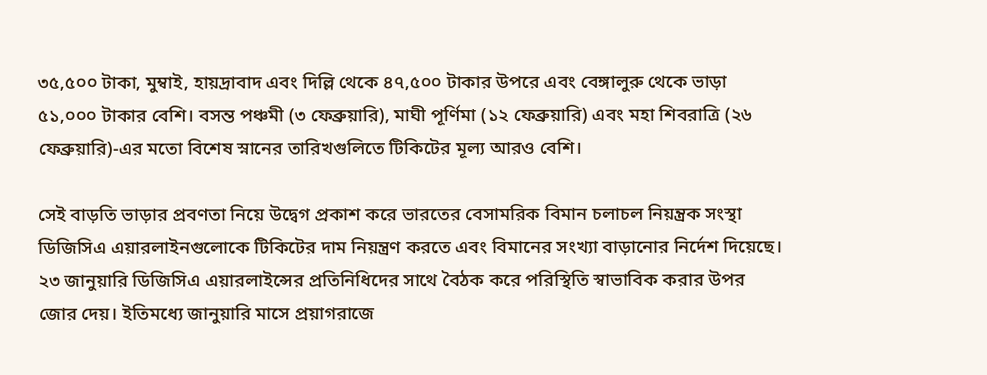৩৫,৫০০ টাকা, মুম্বাই, হায়দ্রাবাদ এবং দিল্লি থেকে ৪৭,৫০০ টাকার উপরে এবং বেঙ্গালুরু থেকে ভাড়া ৫১,০০০ টাকার বেশি। বসন্ত পঞ্চমী (৩ ফেব্রুয়ারি), মাঘী পূর্ণিমা (১২ ফেব্রুয়ারি) এবং মহা শিবরাত্রি (২৬ ফেব্রুয়ারি)-এর মতো বিশেষ স্নানের তারিখগুলিতে টিকিটের মূল্য আরও বেশি।

সেই বাড়তি ভাড়ার প্রবণতা নিয়ে উদ্বেগ প্রকাশ করে ভারতের বেসামরিক বিমান চলাচল নিয়ন্ত্রক সংস্থা ডিজিসিএ এয়ারলাইনগুলোকে টিকিটের দাম নিয়ন্ত্রণ করতে এবং বিমানের সংখ্যা বাড়ানোর নির্দেশ দিয়েছে। ২৩ জানুয়ারি ডিজিসিএ এয়ারলাইন্সের প্রতিনিধিদের সাথে বৈঠক করে পরিস্থিতি স্বাভাবিক করার উপর জোর দেয়। ইতিমধ্যে জানুয়ারি মাসে প্রয়াগরাজে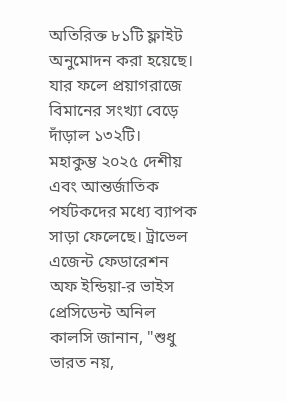অতিরিক্ত ৮১টি ফ্লাইট অনুমোদন করা হয়েছে। যার ফলে প্রয়াগরাজে বিমানের সংখ্যা বেড়ে দাঁড়াল ১৩২টি।
মহাকুম্ভ ২০২৫ দেশীয় এবং আন্তর্জাতিক পর্যটকদের মধ্যে ব্যাপক সাড়া ফেলেছে। ট্রাভেল এজেন্ট ফেডারেশন অফ ইন্ডিয়া-র ভাইস প্রেসিডেন্ট অনিল কালসি জানান, "শুধু ভারত নয়,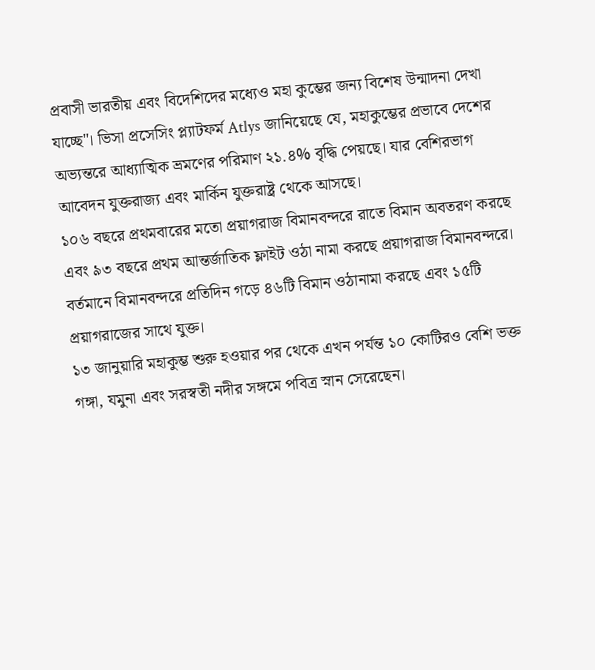প্রবাসী ভারতীয় এবং বিদেশিদের মধ্যেও মহা কুম্ভের জন্য বিশেষ উন্মাদনা দেখা যাচ্ছে"। ভিসা প্রসেসিং প্ল্যাটফর্ম Atlys জানিয়েছে যে, মহাকুম্ভের প্রভাবে দেশের অভ্যন্তরে আধ্যাত্মিক ভ্রমণের পরিমাণ ২১.৪% বৃদ্ধি পেয়ছে। যার বেশিরভাগ আবেদন যুক্তরাজ্য এবং মার্কিন যুক্তরাষ্ট্র থেকে আসছে।
১০৬ বছরে প্রথমবারের মতো প্রয়াগরাজ বিমানবন্দরে রাতে বিমান অবতরণ করছে এবং ৯৩ বছরে প্রথম আন্তর্জাতিক ফ্লাইট ওঠা নামা করছে প্রয়াগরাজ বিমানবন্দরে। বর্তমানে বিমানবন্দরে প্রতিদিন গড়ে ৪৬টি বিমান ওঠানামা করছে এবং ১৫টি প্রয়াগরাজের সাথে যুক্ত।
১৩ জানুয়ারি মহাকুম্ভ শুরু হওয়ার পর থেকে এখন পর্যন্ত ১০ কোটিরও বেশি ভক্ত গঙ্গা, যমুনা এবং সরস্বতী নদীর সঙ্গমে পবিত্র স্নান সেরেছেন।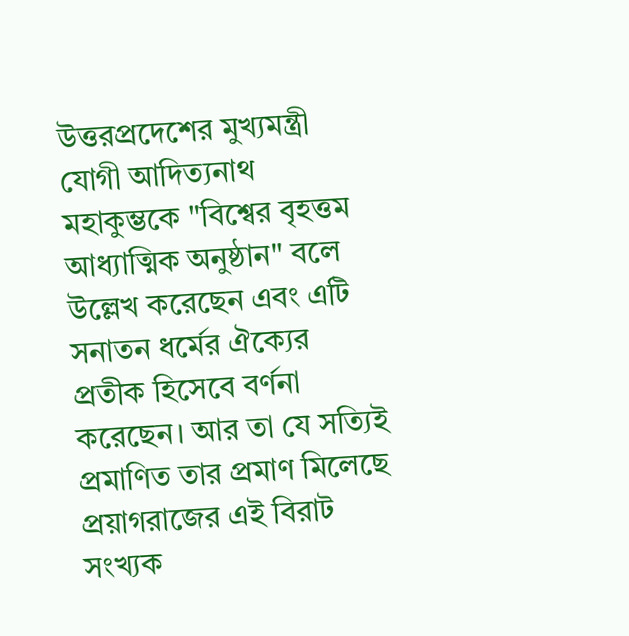উত্তরপ্রদেশের মুখ্যমন্ত্রী যোগী আদিত্যনাথ মহাকুম্ভকে "বিশ্বের বৃহত্তম আধ্যাত্মিক অনুষ্ঠান" বলে উল্লেখ করেছেন এবং এটি সনাতন ধর্মের ঐক্যের প্রতীক হিসেবে বর্ণনা করেছেন। আর তা যে সত্যিই প্রমাণিত তার প্রমাণ মিলেছে প্রয়াগরাজের এই বিরাট সংখ্যক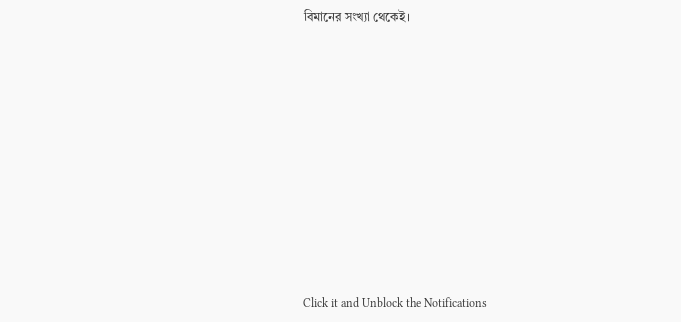বিমানের সংখ্যা থেকেই।












Click it and Unblock the Notifications